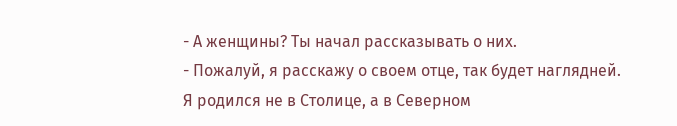- А женщины? Ты начал рассказывать о них.
- Пожалуй, я расскажу о своем отце, так будет наглядней. Я родился не в Столице, а в Северном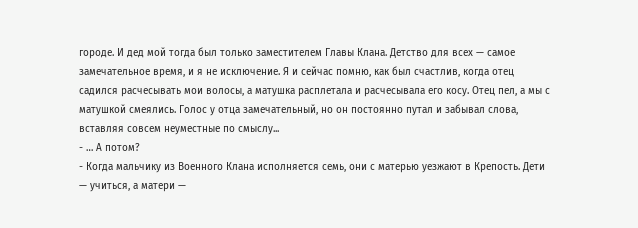городе. И дед мой тогда был только заместителем Главы Клана. Детство для всех — самое замечательное время, и я не исключение. Я и сейчас помню, как был счастлив, когда отец садился расчесывать мои волосы, а матушка расплетала и расчесывала его косу. Отец пел, а мы с матушкой смеялись. Голос у отца замечательный, но он постоянно путал и забывал слова, вставляя совсем неуместные по смыслу...
- … А потом?
- Когда мальчику из Военного Клана исполняется семь, они с матерью уезжают в Крепость. Дети — учиться, а матери —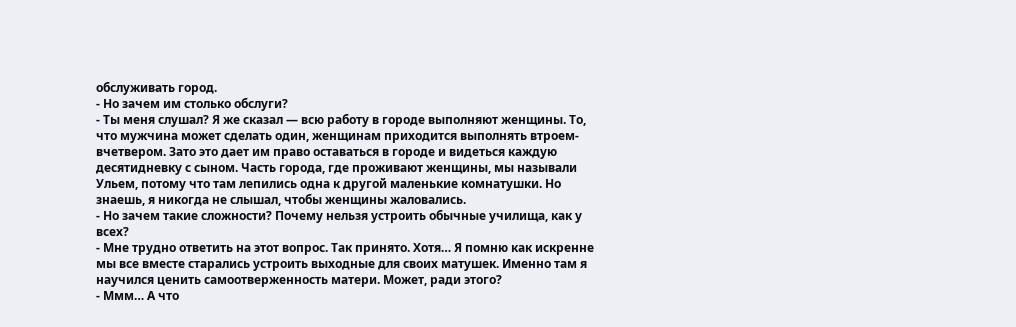обслуживать город.
- Но зачем им столько обслуги?
- Ты меня слушал? Я же сказал — всю работу в городе выполняют женщины. То, что мужчина может сделать один, женщинам приходится выполнять втроем-вчетвером. Зато это дает им право оставаться в городе и видеться каждую десятидневку с сыном. Часть города, где проживают женщины, мы называли Ульем, потому что там лепились одна к другой маленькие комнатушки. Но знаешь, я никогда не слышал, чтобы женщины жаловались.
- Но зачем такие сложности? Почему нельзя устроить обычные училища, как у всех?
- Мне трудно ответить на этот вопрос. Так принято. Хотя… Я помню как искренне мы все вместе старались устроить выходные для своих матушек. Именно там я научился ценить самоотверженность матери. Может, ради этого?
- Ммм… А что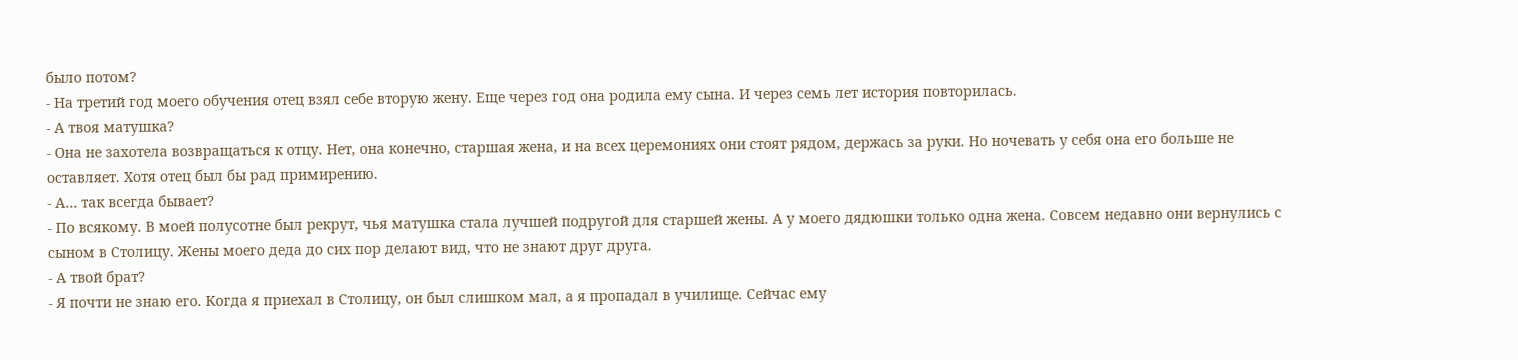было потом?
- На третий год моего обучения отец взял себе вторую жену. Еще через год она родила ему сына. И через семь лет история повторилась.
- А твоя матушка?
- Она не захотела возвращаться к отцу. Нет, она конечно, старшая жена, и на всех церемониях они стоят рядом, держась за руки. Но ночевать у себя она его больше не оставляет. Хотя отец был бы рад примирению.
- А… так всегда бывает?
- По всякому. В моей полусотне был рекрут, чья матушка стала лучшей подругой для старшей жены. А у моего дядюшки только одна жена. Совсем недавно они вернулись с сыном в Столицу. Жены моего деда до сих пор делают вид, что не знают друг друга.
- А твой брат?
- Я почти не знаю его. Когда я приехал в Столицу, он был слишком мал, а я пропадал в училище. Сейчас ему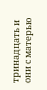тринадцать и они с матерью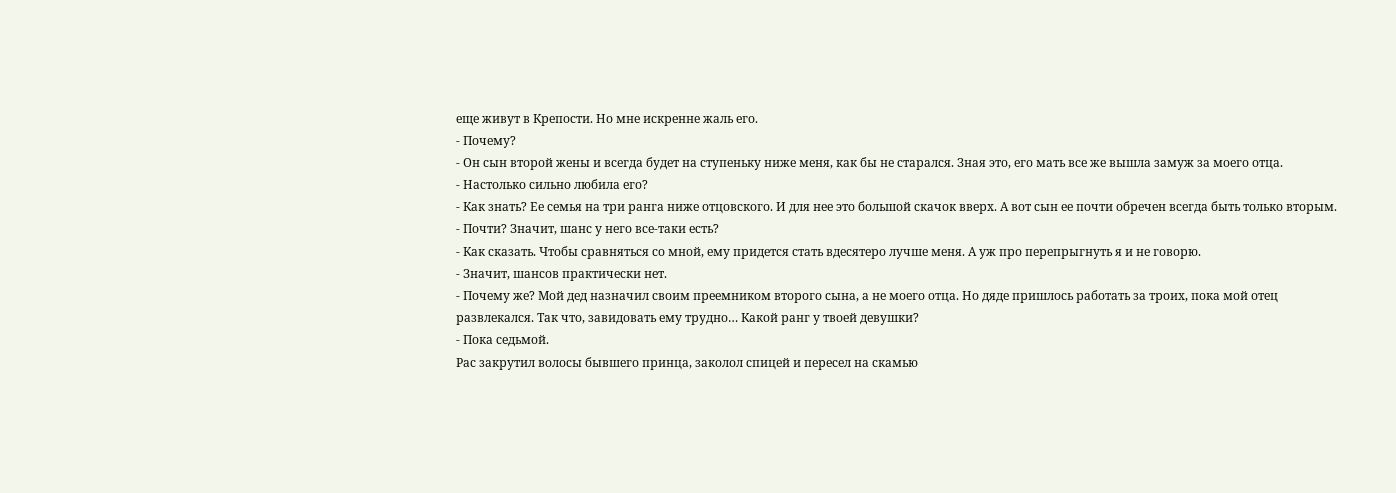еще живут в Крепости. Но мне искренне жаль его.
- Почему?
- Он сын второй жены и всегда будет на ступеньку ниже меня, как бы не старался. Зная это, его мать все же вышла замуж за моего отца.
- Настолько сильно любила его?
- Как знать? Ее семья на три ранга ниже отцовского. И для нее это большой скачок вверх. А вот сын ее почти обречен всегда быть только вторым.
- Почти? Значит, шанс у него все-таки есть?
- Как сказать. Чтобы сравняться со мной, ему придется стать вдесятеро лучше меня. А уж про перепрыгнуть я и не говорю.
- Значит, шансов практически нет.
- Почему же? Мой дед назначил своим преемником второго сына, а не моего отца. Но дяде пришлось работать за троих, пока мой отец развлекался. Так что, завидовать ему трудно… Какой ранг у твоей девушки?
- Пока седьмой.
Рас закрутил волосы бывшего принца, заколол спицей и пересел на скамью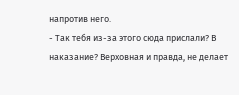напротив него.
- Так тебя из-за этого сюда прислали? В наказание? Верховная и правда, не делает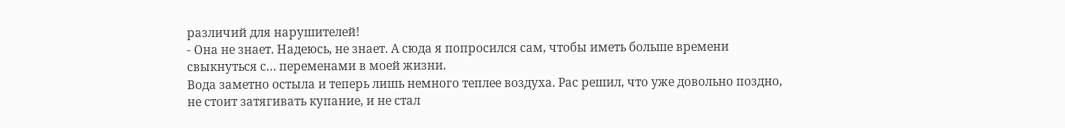различий для нарушителей!
- Она не знает. Надеюсь, не знает. А сюда я попросился сам, чтобы иметь больше времени свыкнуться с… переменами в моей жизни.
Вода заметно остыла и теперь лишь немного теплее воздуха. Рас решил, что уже довольно поздно, не стоит затягивать купание, и не стал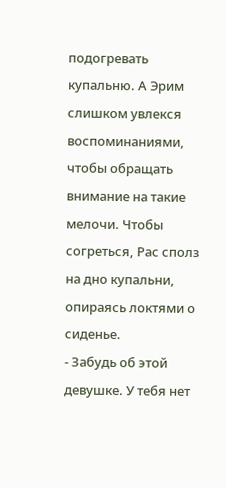подогревать купальню. А Эрим слишком увлекся воспоминаниями, чтобы обращать внимание на такие мелочи. Чтобы согреться, Рас сполз на дно купальни, опираясь локтями о сиденье.
- Забудь об этой девушке. У тебя нет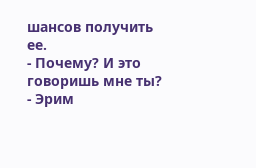шансов получить ее.
- Почему? И это говоришь мне ты? - Эрим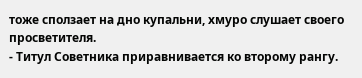тоже сползает на дно купальни, хмуро слушает своего просветителя.
- Титул Советника приравнивается ко второму рангу.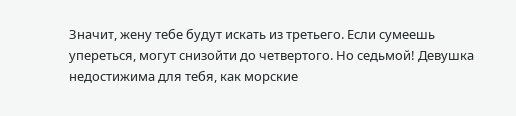Значит, жену тебе будут искать из третьего. Если сумеешь упереться, могут снизойти до четвертого. Но седьмой! Девушка недостижима для тебя, как морские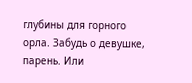глубины для горного орла. Забудь о девушке, парень. Или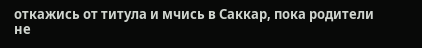откажись от титула и мчись в Саккар, пока родители не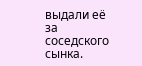выдали её за соседского сынка.